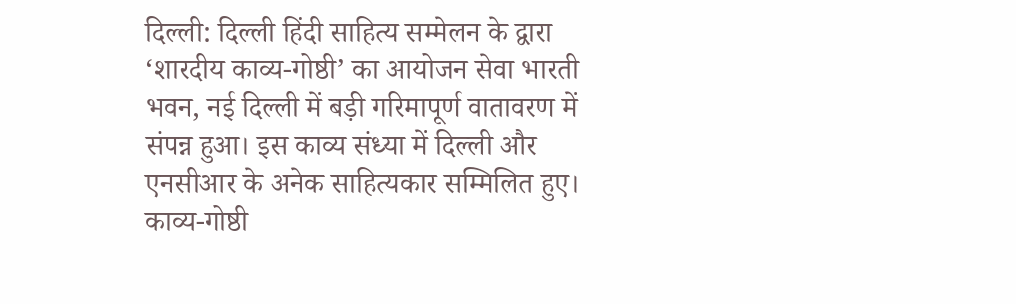दिल्ली: दिल्ली हिंदी साहित्य सम्मेलन के द्वारा ‘शारदीय काव्य-गोष्ठी’ का आयोजन सेवा भारती भवन, नई दिल्ली में बड़ी गरिमापूर्ण वातावरण में संपन्न हुआ। इस काव्य संध्या में दिल्ली और एनसीआर के अनेक साहित्यकार सम्मिलित हुए।
काव्य-गोष्ठी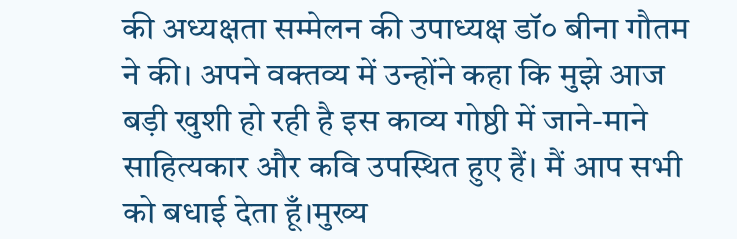की अध्यक्षता सम्मेलन की उपाध्यक्ष डॉ० बीना गौतम ने की। अपने वक्तव्य में उन्होंने कहा कि मुझे आज बड़ी खुशी हो रही है इस काव्य गोष्ठी में जाने-माने साहित्यकार और कवि उपस्थित हुए हैं। मैं आप सभी को बधाई देता हूँ।मुख्य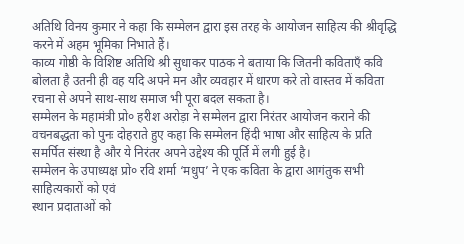अतिथि विनय कुमार ने कहा कि सम्मेलन द्वारा इस तरह के आयोजन साहित्य की श्रीवृद्धि करने में अहम भूमिका निभाते हैं।
काव्य गोष्ठी के विशिष्ट अतिथि श्री सुधाकर पाठक ने बताया कि जितनी कविताएँ कवि बोलता है उतनी ही वह यदि अपने मन और व्यवहार में धारण करे तो वास्तव में कविता रचना से अपने साथ-साथ समाज भी पूरा बदल सकता है।
सम्मेलन के महामंत्री प्रो० हरीश अरोड़ा ने सम्मेलन द्वारा निरंतर आयोजन कराने की वचनबद्धता को पुनः दोहराते हुए कहा कि सम्मेलन हिंदी भाषा और साहित्य के प्रति समर्पित संस्था है और ये निरंतर अपने उद्देश्य की पूर्ति में लगी हुई है।
सम्मेलन के उपाध्यक्ष प्रो० रवि शर्मा ‘मधुप’ ने एक कविता के द्वारा आगंतुक सभी साहित्यकारों को एवं
स्थान प्रदाताओं को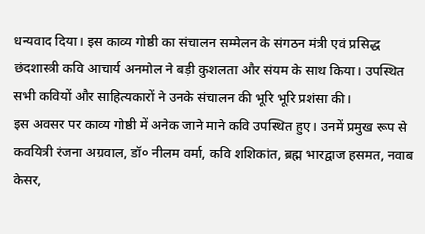धन्यवाद दिया। इस काव्य गोष्ठी का संचालन सम्मेलन के संगठन मंत्री एवं प्रसिद्ध छंदशास्त्री कवि आचार्य अनमोल ने बड़ी कुशलता और संयम के साथ किया। उपस्थित सभी कवियों और साहित्यकारों ने उनके संचालन की भूरि भूरि प्रशंसा की।
इस अवसर पर काव्य गोष्ठी में अनेक जाने माने कवि उपस्थित हुए। उनमें प्रमुख रूप से कवयित्री रंजना अग्रवाल, डॉ० नीलम वर्मा, कवि शशिकांत, ब्रह्म भारद्वाज हसमत, नवाब केसर,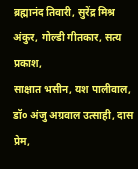ब्रह्मानंद तिवारी, सुरेंद्र मिश्र अंकुर, गोल्डी गीतकार, सत्य प्रकाश,
साक्षात भसीन, यश पालीवाल, डॉ० अंजु अग्रवाल उत्साही, दास प्रेम,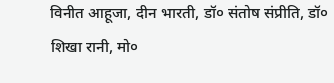विनीत आहूजा, दीन भारती, डॉ० संतोष संप्रीति, डॉ० शिखा रानी, मो०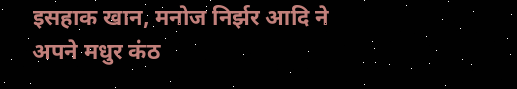इसहाक खान, मनोज निर्झर आदि ने अपने मधुर कंठ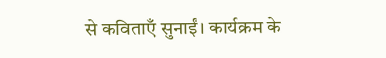से कविताएँ सुनाईं। कार्यक्रम के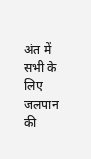अंत में सभी के लिए जलपान की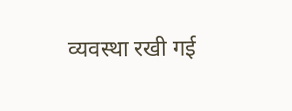व्यवस्था रखी गई